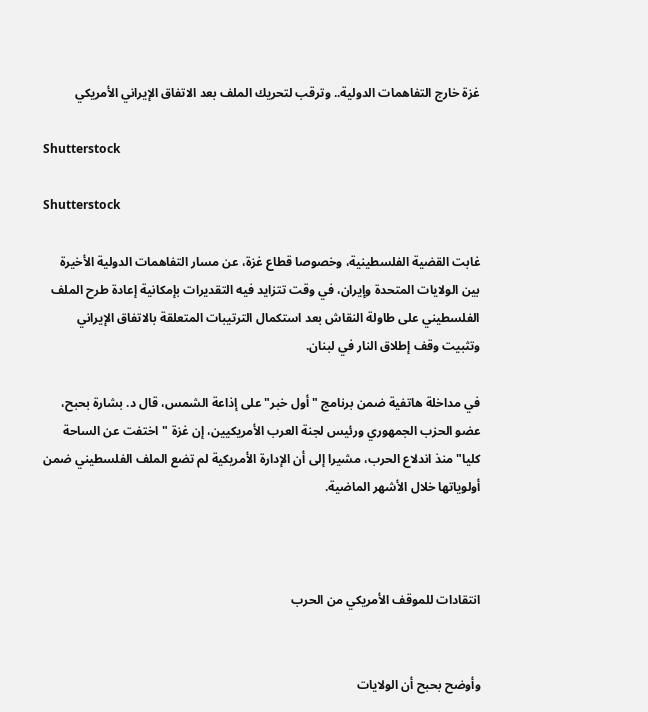غزة خارج التفاهمات الدولية.. وترقب لتحريك الملف بعد الاتفاق الإيراني الأمريكي

Shutterstock

Shutterstock

غابت القضية الفلسطينية، وخصوصا قطاع غزة، عن مسار التفاهمات الدولية الأخيرة بين الولايات المتحدة وإيران، في وقت تتزايد فيه التقديرات بإمكانية إعادة طرح الملف الفلسطيني على طاولة النقاش بعد استكمال الترتيبات المتعلقة بالاتفاق الإيراني وتثبيت وقف إطلاق النار في لبنان.

في مداخلة هاتفية ضمن برنامج "أول خبر" على إذاعة الشمس، قال د. بشارة بحبح، عضو الحزب الجمهوري ورئيس لجنة العرب الأمريكيين، إن غزة "اختفت عن الساحة كليا" منذ اندلاع الحرب، مشيرا إلى أن الإدارة الأمريكية لم تضع الملف الفلسطيني ضمن أولوياتها خلال الأشهر الماضية.



انتقادات للموقف الأمريكي من الحرب


وأوضح بحبح أن الولايات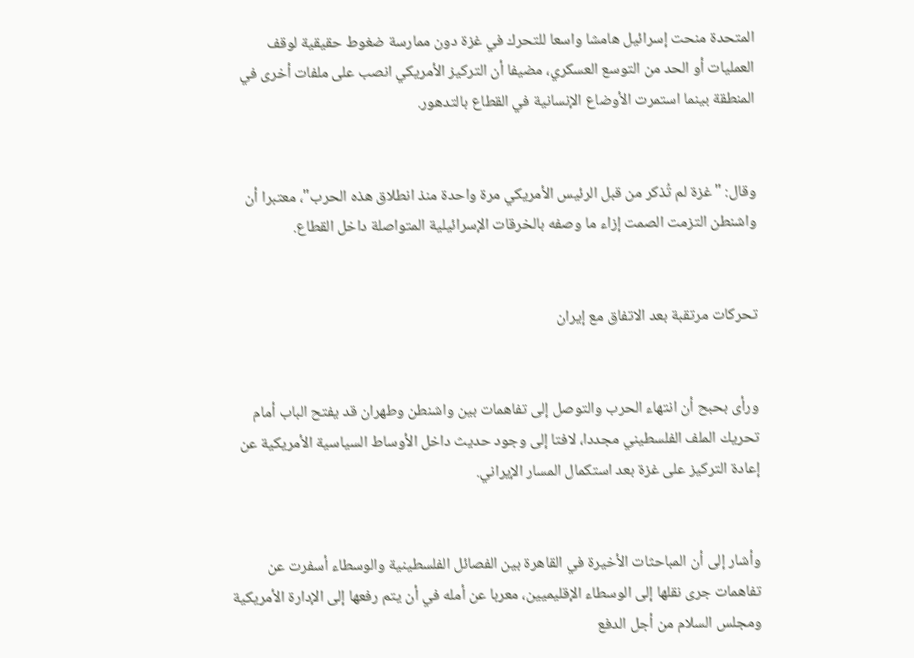المتحدة منحت إسرائيل هامشا واسعا للتحرك في غزة دون ممارسة ضغوط حقيقية لوقف العمليات أو الحد من التوسع العسكري، مضيفا أن التركيز الأمريكي انصب على ملفات أخرى في المنطقة بينما استمرت الأوضاع الإنسانية في القطاع بالتدهور.


وقال: "غزة لم تُذكر من قبل الرئيس الأمريكي مرة واحدة منذ انطلاق هذه الحرب"، معتبرا أن واشنطن التزمت الصمت إزاء ما وصفه بالخرقات الإسرائيلية المتواصلة داخل القطاع.


تحركات مرتقبة بعد الاتفاق مع إيران


ورأى بحبح أن انتهاء الحرب والتوصل إلى تفاهمات بين واشنطن وطهران قد يفتح الباب أمام تحريك الملف الفلسطيني مجددا، لافتا إلى وجود حديث داخل الأوساط السياسية الأمريكية عن إعادة التركيز على غزة بعد استكمال المسار الإيراني.


وأشار إلى أن المباحثات الأخيرة في القاهرة بين الفصائل الفلسطينية والوسطاء أسفرت عن تفاهمات جرى نقلها إلى الوسطاء الإقليميين، معربا عن أمله في أن يتم رفعها إلى الإدارة الأمريكية ومجلس السلام من أجل الدفع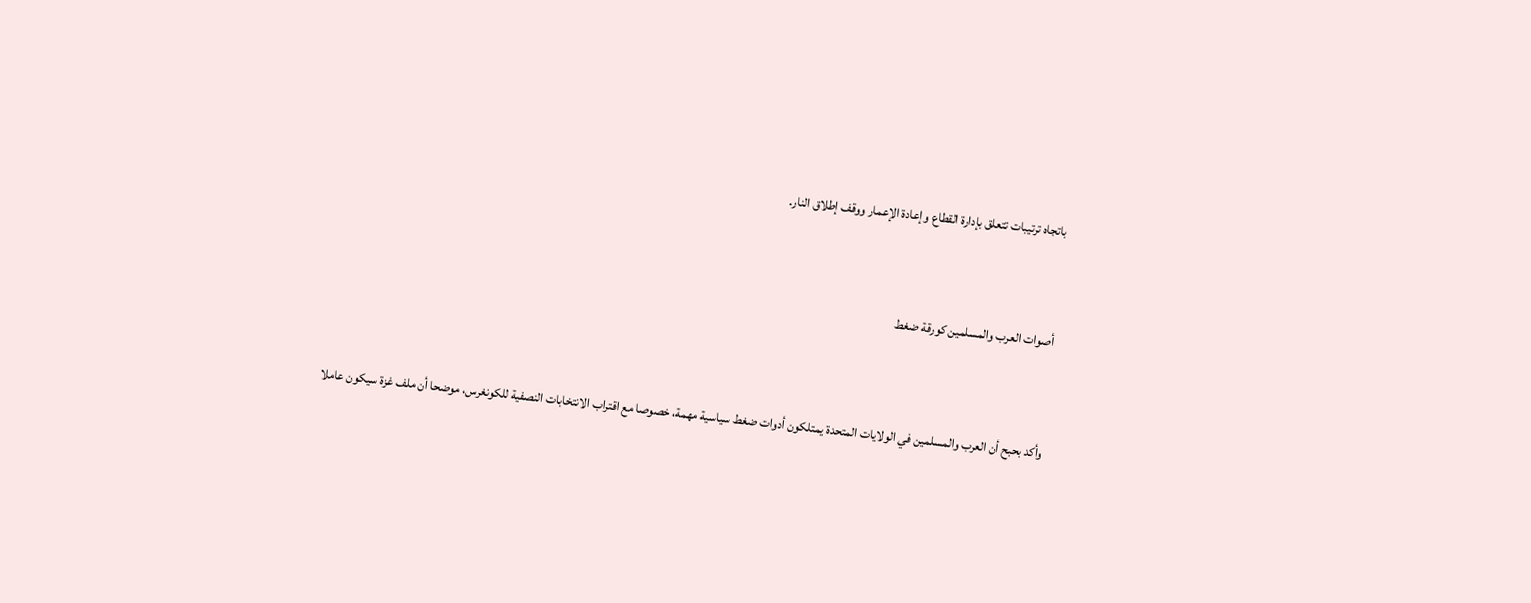باتجاه ترتيبات تتعلق بإدارة القطاع وإعادة الإعمار ووقف إطلاق النار.


أصوات العرب والمسلمين كورقة ضغط


وأكد بحبح أن العرب والمسلمين في الولايات المتحدة يمتلكون أدوات ضغط سياسية مهمة، خصوصا مع اقتراب الانتخابات النصفية للكونغرس، موضحا أن ملف غزة سيكون عاملا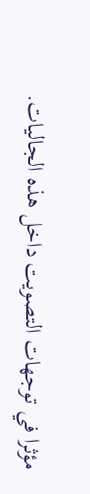مؤثرا في توجهات التصويت داخل هذه الجاليات.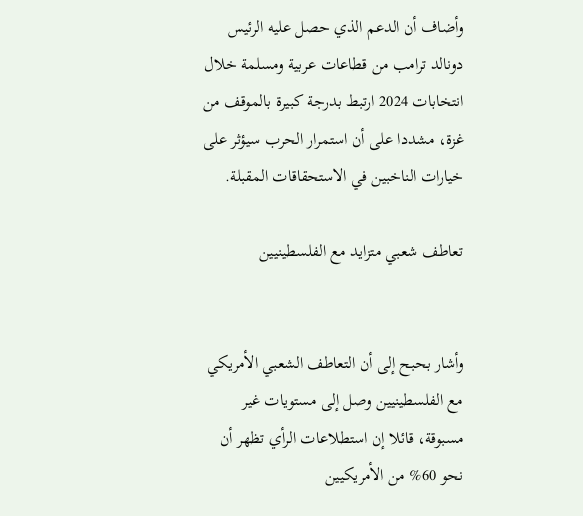وأضاف أن الدعم الذي حصل عليه الرئيس دونالد ترامب من قطاعات عربية ومسلمة خلال انتخابات 2024 ارتبط بدرجة كبيرة بالموقف من غزة، مشددا على أن استمرار الحرب سيؤثر على خيارات الناخبين في الاستحقاقات المقبلة.

تعاطف شعبي متزايد مع الفلسطينيين


وأشار بحبح إلى أن التعاطف الشعبي الأمريكي مع الفلسطينيين وصل إلى مستويات غير مسبوقة، قائلا إن استطلاعات الرأي تظهر أن نحو 60% من الأمريكيين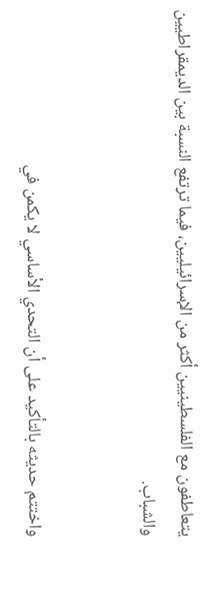يتعاطفون مع الفلسطينيين أكثر من الإسرائيليين، فيما ترتفع النسبة بين الديمقراطيين والشباب.


واختتم حديثه بالتأكيد على أن التحدي الأساسي لا يكمن في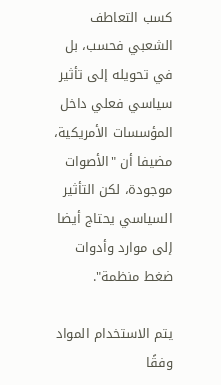كسب التعاطف الشعبي فحسب، بل في تحويله إلى تأثير سياسي فعلي داخل المؤسسات الأمريكية، مضيفا أن "الأصوات موجودة، لكن التأثير السياسي يحتاج أيضا إلى موارد وأدوات ضغط منظمة".

يتم الاستخدام المواد وفقًا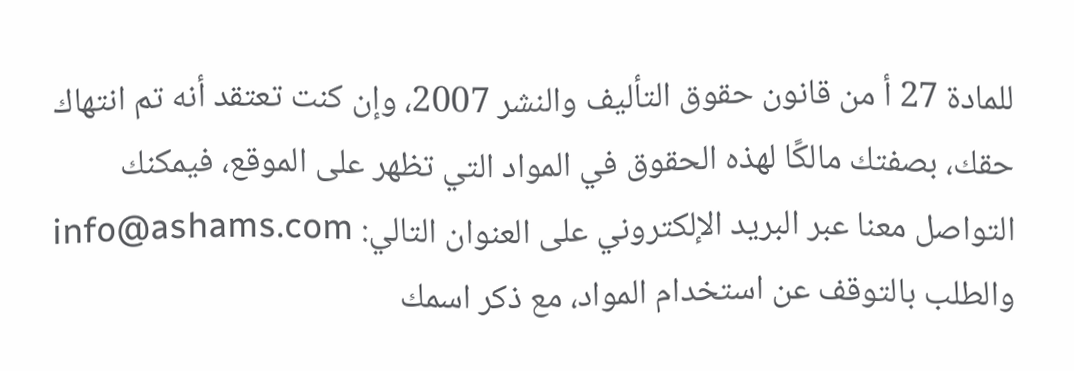للمادة 27 أ من قانون حقوق التأليف والنشر 2007، وإن كنت تعتقد أنه تم انتهاك حقك، بصفتك مالكًا لهذه الحقوق في المواد التي تظهر على الموقع، فيمكنك التواصل معنا عبر البريد الإلكتروني على العنوان التالي: info@ashams.com والطلب بالتوقف عن استخدام المواد، مع ذكر اسمك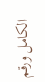الكامل ورقم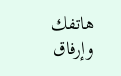هاتفك وإرفاق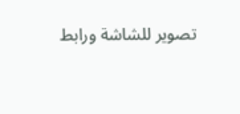تصوير للشاشة ورابط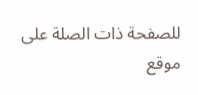للصفحة ذات الصلة على موقع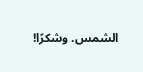الشمس. وشكرًا!